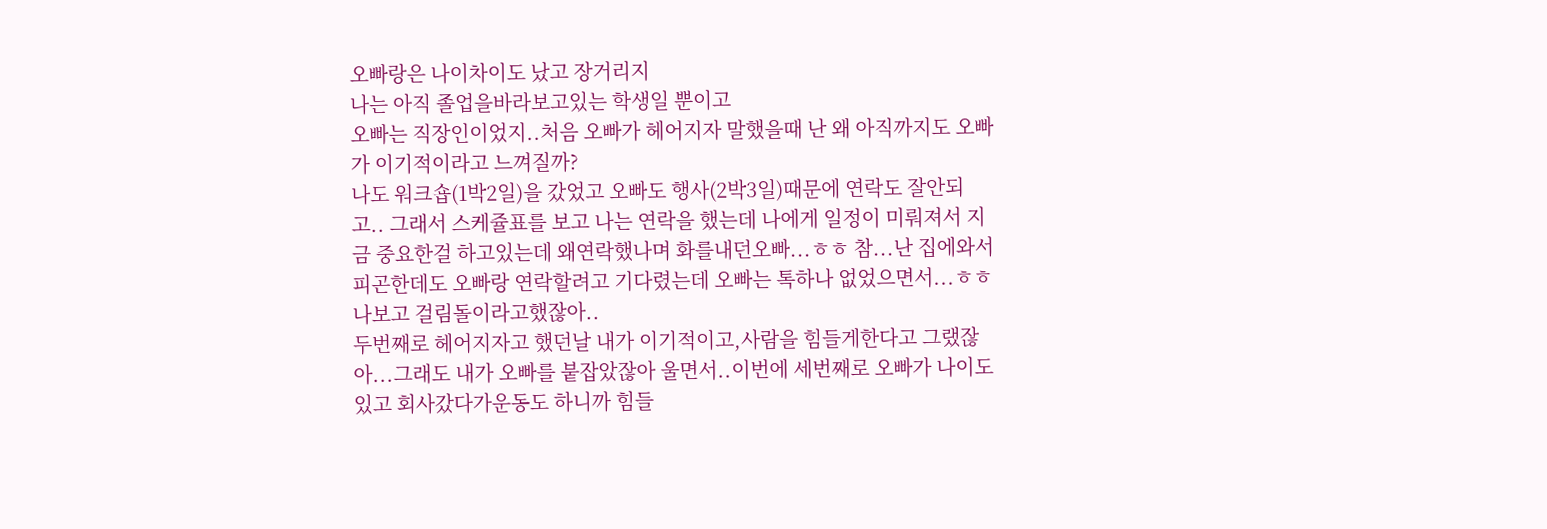오빠랑은 나이차이도 났고 장거리지
나는 아직 졸업을바라보고있는 학생일 뿐이고
오빠는 직장인이었지..처음 오빠가 헤어지자 말했을때 난 왜 아직까지도 오빠가 이기적이라고 느껴질까?
나도 워크숍(1박2일)을 갔었고 오빠도 행사(2박3일)때문에 연락도 잘안되고.. 그래서 스케쥴표를 보고 나는 연락을 했는데 나에게 일정이 미뤄져서 지금 중요한걸 하고있는데 왜연락했나며 화를내던오빠...ㅎㅎ 참...난 집에와서 피곤한데도 오빠랑 연락할려고 기다렸는데 오빠는 톡하나 없었으면서...ㅎㅎ 나보고 걸림돌이라고했잖아..
두번째로 헤어지자고 했던날 내가 이기적이고,사람을 힘들게한다고 그랬잖아...그래도 내가 오빠를 붙잡았잖아 울면서..이번에 세번째로 오빠가 나이도있고 회사갔다가운동도 하니까 힘들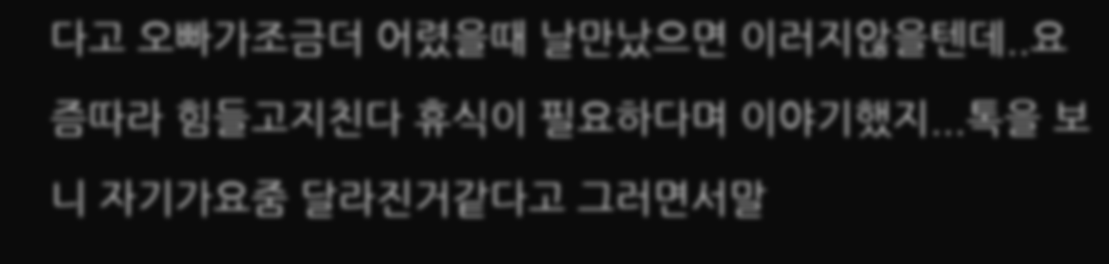다고 오빠가조금더 어렸을때 날만났으면 이러지않을텐데..요즘따라 힘들고지친다 휴식이 필요하다며 이야기했지...톡을 보니 자기가요줌 달라진거같다고 그러면서말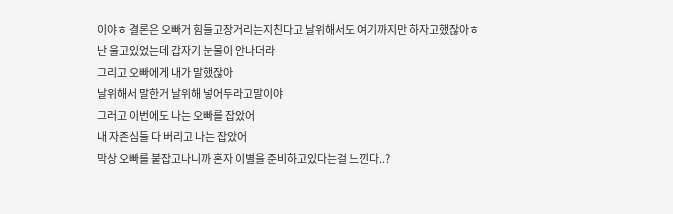이야ㅎ 결론은 오빠거 힘들고장거리는지친다고 날위해서도 여기까지만 하자고했잖아ㅎ
난 울고있었는데 갑자기 눈물이 안나더라
그리고 오빠에게 내가 말했잖아
날위해서 말한거 날위해 넣어두라고말이야
그러고 이번에도 나는 오빠를 잡았어
내 자존심들 다 버리고 나는 잡았어
막상 오빠를 붙잡고나니까 혼자 이별을 준비하고있다는걸 느낀다..?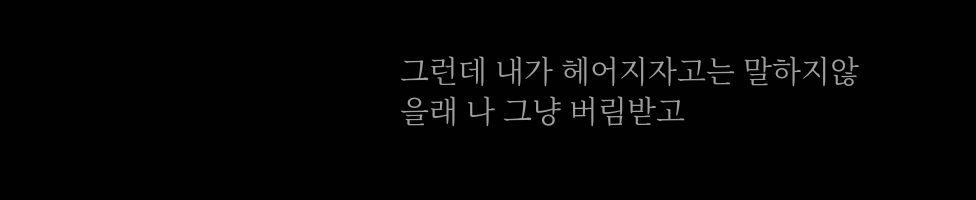그런데 내가 헤어지자고는 말하지않을래 나 그냥 버림받고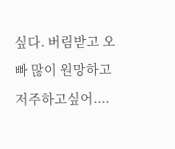싶다. 버림받고 오빠 많이 원망하고 저주하고싶어....